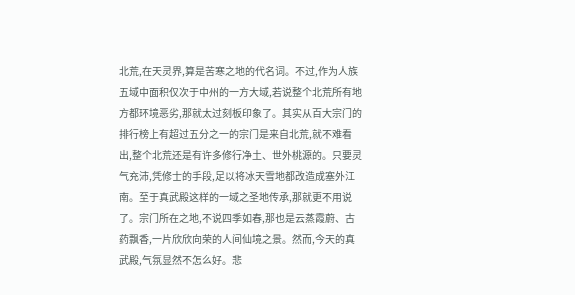北荒,在天灵界,算是苦寒之地的代名词。不过,作为人族五域中面积仅次于中州的一方大域,若说整个北荒所有地方都环境恶劣,那就太过刻板印象了。其实从百大宗门的排行榜上有超过五分之一的宗门是来自北荒,就不难看出,整个北荒还是有许多修行净土、世外桃源的。只要灵气充沛,凭修士的手段,足以将冰天雪地都改造成塞外江南。至于真武殿这样的一域之圣地传承,那就更不用说了。宗门所在之地,不说四季如春,那也是云蒸霞蔚、古药飘香,一片欣欣向荣的人间仙境之景。然而,今天的真武殿,气氛显然不怎么好。悲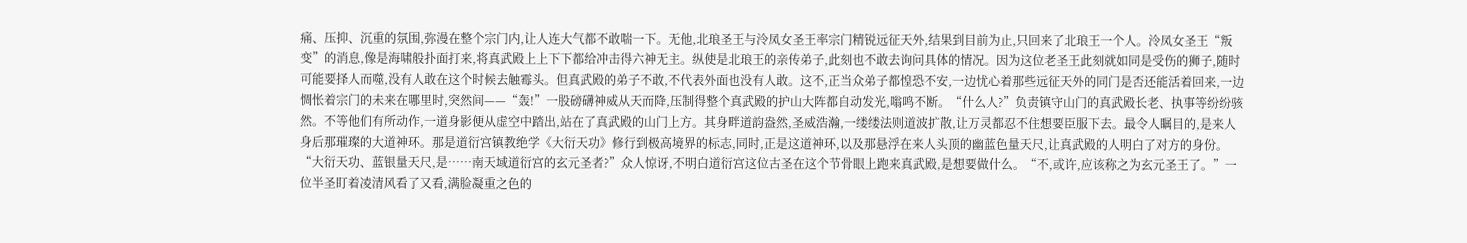痛、压抑、沉重的氛围,弥漫在整个宗门内,让人连大气都不敢喘一下。无他,北琅圣王与泠凤女圣王率宗门精锐远征天外,结果到目前为止,只回来了北琅王一个人。泠凤女圣王“叛变”的消息,像是海啸般扑面打来,将真武殿上上下下都给冲击得六神无主。纵使是北琅王的亲传弟子,此刻也不敢去询问具体的情况。因为这位老圣王此刻就如同是受伤的狮子,随时可能要择人而噬,没有人敢在这个时候去触霉头。但真武殿的弟子不敢,不代表外面也没有人敢。这不,正当众弟子都惶恐不安,一边忧心着那些远征天外的同门是否还能活着回来,一边惆怅着宗门的未来在哪里时,突然间——“轰!”一股磅礴神威从天而降,压制得整个真武殿的护山大阵都自动发光,嗡鸣不断。“什么人?”负责镇守山门的真武殿长老、执事等纷纷骇然。不等他们有所动作,一道身影便从虚空中踏出,站在了真武殿的山门上方。其身畔道韵盎然,圣威浩瀚,一缕缕法则道波扩散,让万灵都忍不住想要臣服下去。最令人瞩目的,是来人身后那璀璨的大道神环。那是道衍宫镇教绝学《大衍天功》修行到极高境界的标志,同时,正是这道神环,以及那悬浮在来人头顶的幽蓝色量天尺,让真武殿的人明白了对方的身份。“大衍天功、蓝银量天尺,是……南天域道衍宫的玄元圣者?”众人惊讶,不明白道衍宫这位古圣在这个节骨眼上跑来真武殿,是想要做什么。“不,或许,应该称之为玄元圣王了。”一位半圣盯着凌清风看了又看,满脸凝重之色的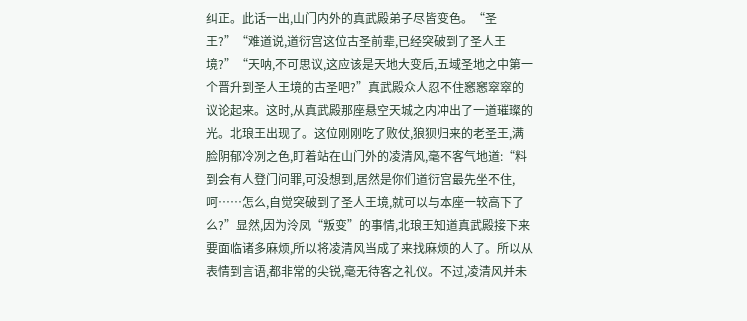纠正。此话一出,山门内外的真武殿弟子尽皆变色。“圣王?”“难道说,道衍宫这位古圣前辈,已经突破到了圣人王境?”“天呐,不可思议,这应该是天地大变后,五域圣地之中第一个晋升到圣人王境的古圣吧?”真武殿众人忍不住窸窸窣窣的议论起来。这时,从真武殿那座悬空天城之内冲出了一道璀璨的光。北琅王出现了。这位刚刚吃了败仗,狼狈归来的老圣王,满脸阴郁冷冽之色,盯着站在山门外的凌清风,毫不客气地道:“料到会有人登门问罪,可没想到,居然是你们道衍宫最先坐不住,呵……怎么,自觉突破到了圣人王境,就可以与本座一较高下了么?”显然,因为泠凤“叛变”的事情,北琅王知道真武殿接下来要面临诸多麻烦,所以将凌清风当成了来找麻烦的人了。所以从表情到言语,都非常的尖锐,毫无待客之礼仪。不过,凌清风并未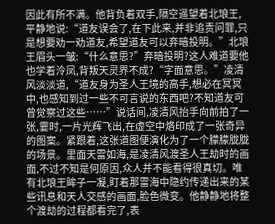因此有所不满。他背负着双手,隔空遥望着北琅王,平静地说:“道友误会了,在下此来,并非追责问罪,只是想要劝一劝道友,希望道友可以弃暗投明。”北琅王眉头一皱:“什么意思?”弃暗投明?这人难道要他也学着泠凤,背叛天灵界不成?“字面意思。”凌清风淡淡道,“道友身为圣人王境的高手,想必在冥冥中,也感知到过一些不可言说的东西吧?不知道友可曾觉察过这些……”说话间,凌清风抬手向前拍了一张,霎时,一片光辉飞出,在虚空中烙印成了一张奇异的图案。紧跟着,这张道图便演化为了一个朦朦胧胧的场景。里面天雷如海,是凌清风渡圣人王劫时的画面,不过不知是何原因,众人并不能看得很真切。唯有北琅王眸子一凝,盯着那雷海中隐约传递出来的某些讯息和天人交感的画面,脸色微变。他静静地将整个渡劫的过程都看完了,表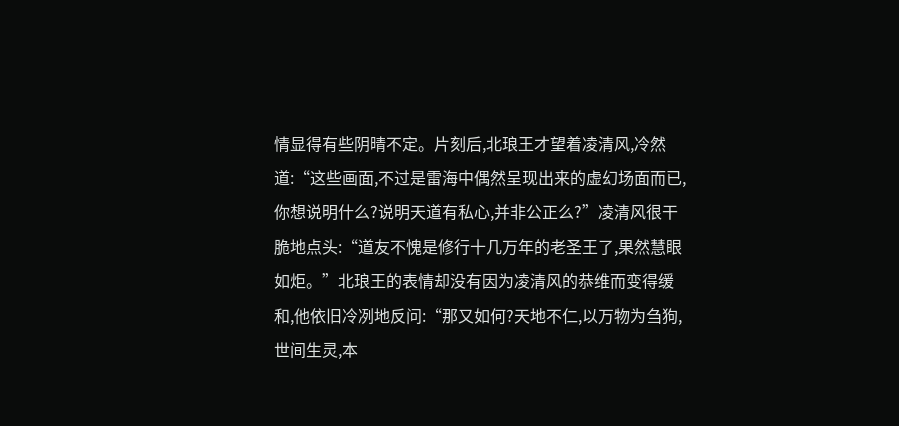情显得有些阴晴不定。片刻后,北琅王才望着凌清风,冷然道:“这些画面,不过是雷海中偶然呈现出来的虚幻场面而已,你想说明什么?说明天道有私心,并非公正么?”凌清风很干脆地点头:“道友不愧是修行十几万年的老圣王了,果然慧眼如炬。”北琅王的表情却没有因为凌清风的恭维而变得缓和,他依旧冷冽地反问:“那又如何?天地不仁,以万物为刍狗,世间生灵,本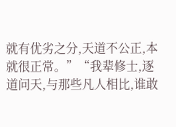就有优劣之分,天道不公正,本就很正常。”“我辈修士,逐道问天,与那些凡人相比,谁敢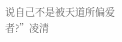说自己不是被天道所偏爱者?”凌清